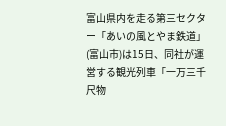富山県内を走る第三セクター「あいの風とやま鉄道」(富山市)は15日、同社が運営する観光列車「一万三千尺物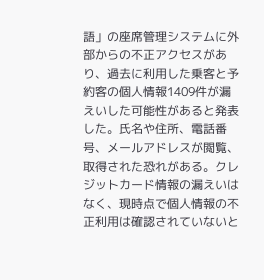語」の座席管理システムに外部からの不正アクセスがあり、過去に利用した乗客と予約客の個人情報1409件が漏えいした可能性があると発表した。氏名や住所、電話番号、メールアドレスが閲覧、取得された恐れがある。クレジットカード情報の漏えいはなく、現時点で個人情報の不正利用は確認されていないと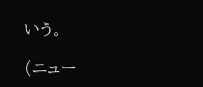いう。

(ニュー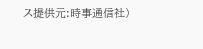ス提供元:時事通信社)